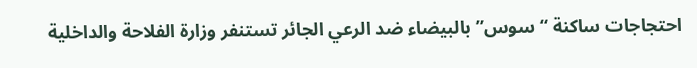احتجاجات ساكنة “سوس” بالبيضاء ضد الرعي الجائر تستنفر وزارة الفلاحة والداخلية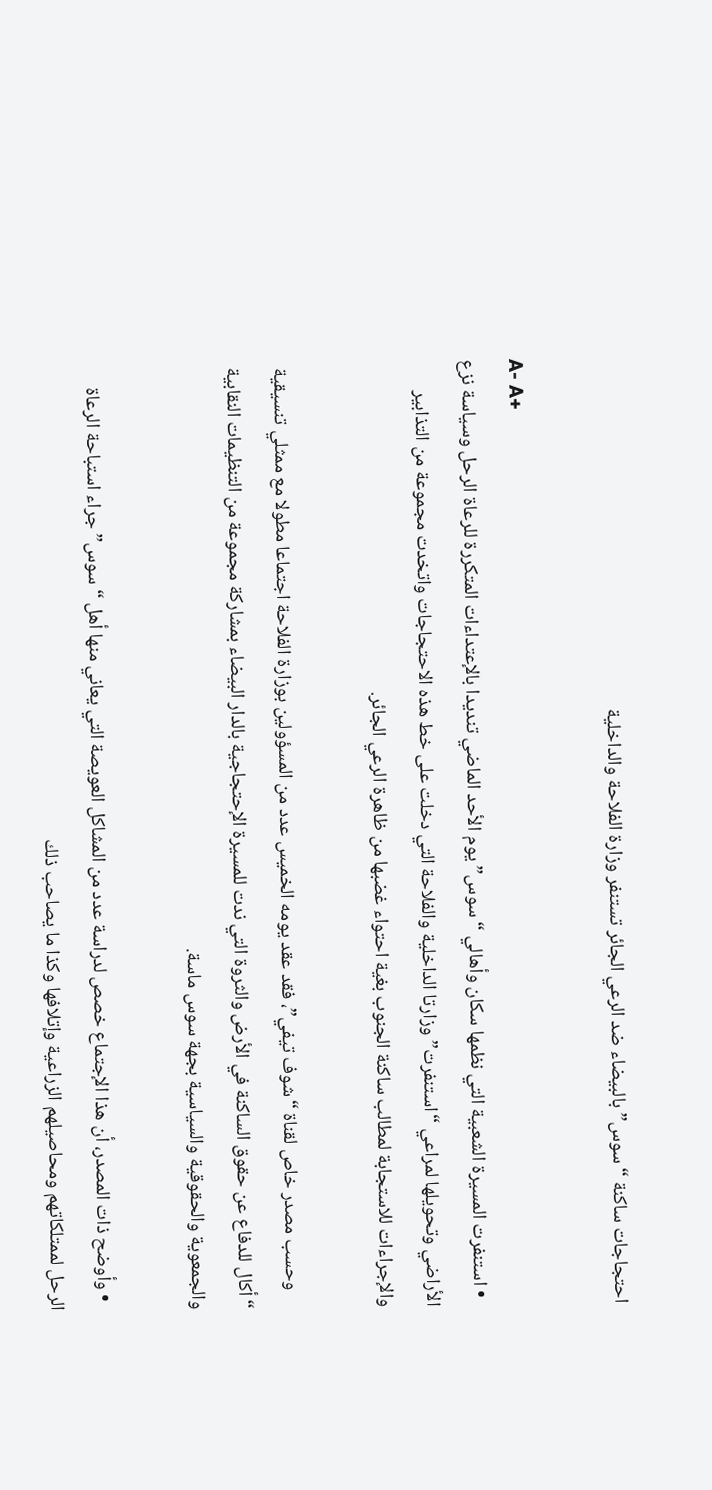احتجاجات ساكنة “سوس” بالبيضاء ضد الرعي الجائر تستنفر وزارة الفلاحة والداخلية

A- A+
  • استنفرت المسيرة الشعبية التي نظمها سكان وأهالي “سوس” يوم الأحد الماضي تنديدا بالإعتداءات المتكررة للرعاة الرحل وسياسة نزع الأراضي وتحويلها لمراعي “استنفرت” وزارتا الداخلية والفلاحة التي دخلت على خط هذه الاحتجاجات واتخدت مجموعة من التذابير والإجراءات للاستجابة لمطالب ساكنة الجنوب بغية احتواء غضبها من ظاهرة الرعي الجائر.

    وحسب مصدر خاص لقناة “شوف تيفي”، فقد عقد يومه الخميس عدد من المسؤولين بوزارة الفلاحة اجتماعا مطولا مع ممثلي تنسيقية “أكال للدفاع عن حقوق الساكنة في الأرض والثروة التي ندت للمسيرة الإحتجاجية بالدار البيضاء بمشاركة مجموعة من التنظيمات النقابية والجمعوية والحقوقية والسياسية بجهة سوس ماسة.

  • وأوضح ذات المصدر، أن هذا الإجتماع خصص لدراسة عدد من المشاكل العويصة التي يعاني منها أهل “سوس” جراء استباحة الرعاة الرحل لممتلكاتهم ومحاصيلهم الزراعية وإتلافها وكذا ما يصاحب ذلك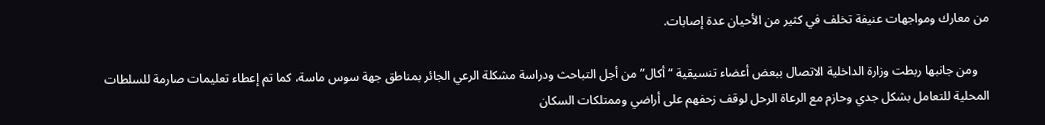من معارك ومواجهات عنيفة تخلف في كثير من الأحيان عدة إصابات.

    ومن جانبها ربطت وزارة الداخلية الاتصال ببعض أعضاء تنسيقية “أكال” من أجل التباحث ودراسة مشكلة الرعي الجائر بمناطق جهة سوس ماسة، كما تم إعطاء تعليمات صارمة للسلطات المحلية للتعامل بشكل جدي وحازم مع الرعاة الرحل لوقف زحفهم على أراضي وممتلكات السكان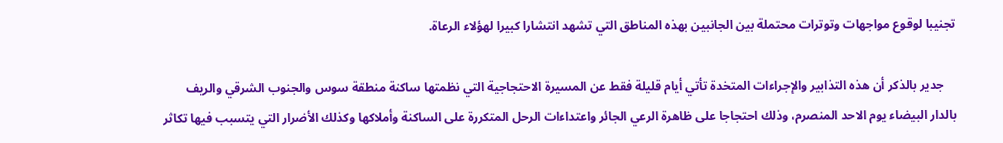تجنيبا لوقوع مواجهات وتوترات محتملة بين الجانبين بهذه المناطق التي تشهد انتشارا كبيرا لهؤلاء الرعاة.

    جدير بالذكر أن هذه التذابير والإجراءات المتخدة تأتي أيام قليلة فقط عن المسيرة الاحتجاجية التي نظمتها ساكنة منطقة سوس والجنوب الشرقي والريف بالدار البيضاء يوم الاحد المنصرم، وذلك احتجاجا على ظاهرة الرعي الجائر واعتداءات الرحل المتكررة على الساكنة وأملاكها وكذلك الأضرار التي يتسبب فيها تكاثر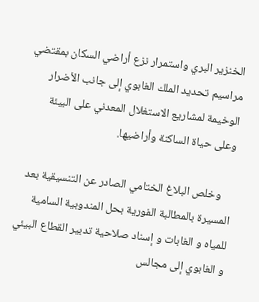الخنزير البري واستمرار نزع أراضي السكان بمقتضي مراسيم تحديد الملك الغابوي إلى جانب الأضرار الوخيمة لمشاريع الاستغلال المعدني على البيئة وعلى حياة الساكنة وأراضيها.

    وخلص البلاغ الختامي الصادر عن التنسيقية بعد المسيرة بالمطالبة الفورية بحل المندوبیة السامیة للمیاه و الغابات و إسناد صلاحیة تدبیر القطاع البیئي و الغابوي إلى مجالس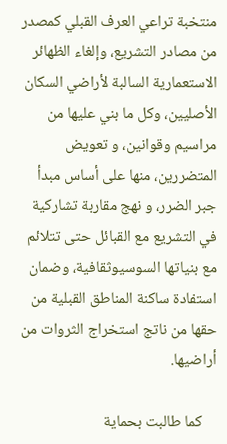منتخبة تراعي العرف القبلي كمصدر من مصادر التشریع، وإلغاء الظهائر الاستعماریة السالبة لأراضي السكان الأصلیین، وكل ما بني علیها من مراسیم وقوانین، و تعویض المتضررین، منها على أساس مبدأ جبر الضرر، و نهج مقاربة تشاركیة في التشریع مع القبائل حتى تتلائم مع بنیاتها السوسیوثقافیة، وضمان استفادة ساكنة المناطق القبلیة من حقها من ناتج استخراج الثروات من أراضیها.

    كما طالبت بحمایة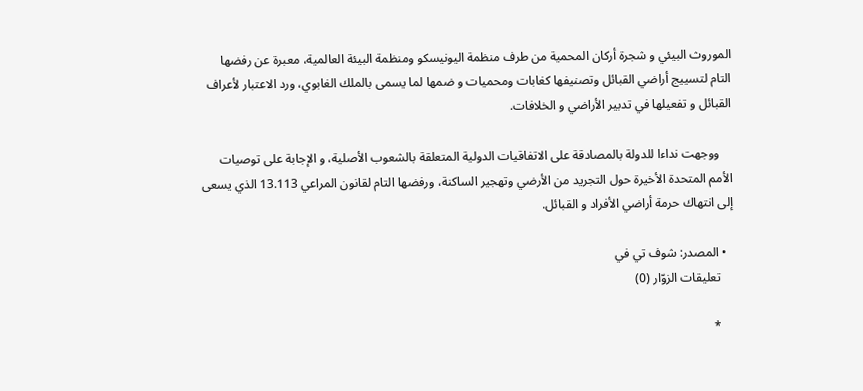الموروث البیئي و شجرة أركان المحمیة من طرف منظمة الیونیسكو ومنظمة البیئة العالمیة، معبرة عن رفضها التام لتسییج أراضي القبائل وتصنیفها كغابات ومحمیات و ضمها لما یسمى بالملك الغابوي، ورد الاعتبار لأعراف القبائل و تفعیلها في تدبیر الأراضي و الخلافات.

    ووجهت نداءا للدولة بالمصادقة على الاتفاقیات الدولیة المتعلقة بالشعوب الأصلیة، و الإجابة على توصیات الأمم المتحدة الأخیرة حول التجرید من الأرضي وتهجیر الساكنة، ورفضها التام لقانون المراعي 13.113 الذي یسعى إلى انتهاك حرمة أراضي الأفراد و القبائل.

  • المصدر: شوف تي في
    تعليقات الزوّار (0)

    *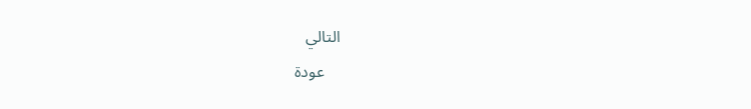التالي
    عودة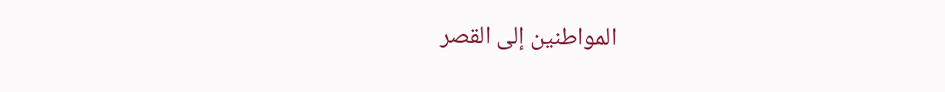المواطنين إلى القصر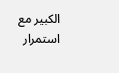الكبير مع استمرار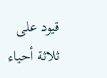قيود على ثلاثة أحياء